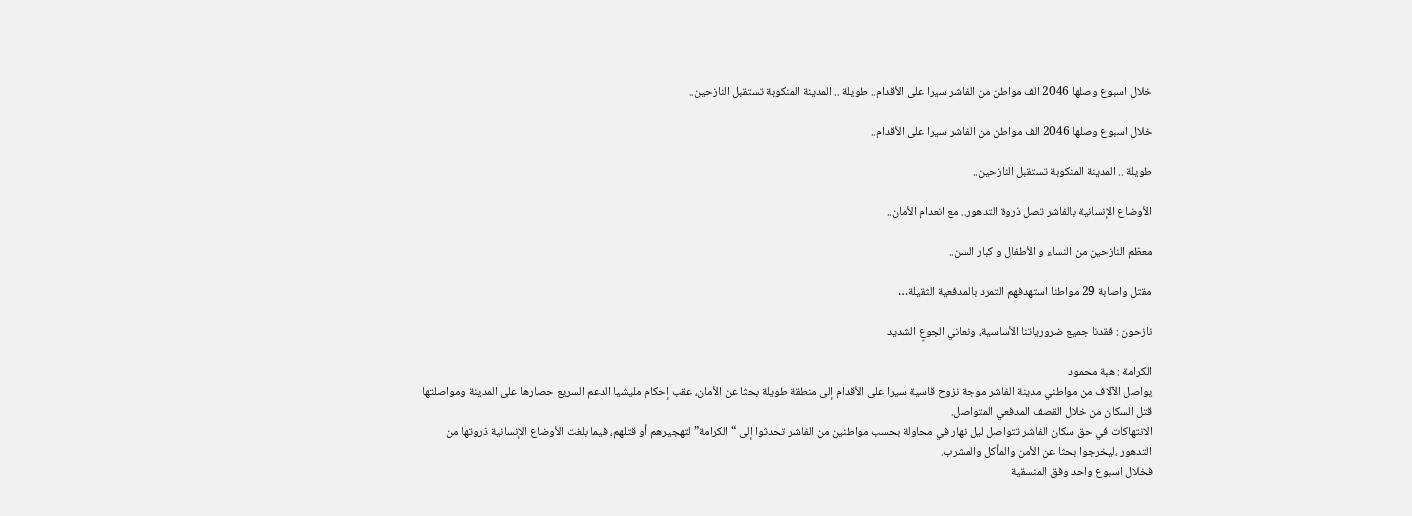خلال اسبوع وصلها 2046 الف مواطن من الفاشر سيرا على الأقدام.. طويلة .. المدينة المنكوبة تستقبل النازحين..

خلال اسبوع وصلها 2046 الف مواطن من الفاشر سيرا على الأقدام..

طويلة .. المدينة المنكوبة تستقبل النازحين..

الأوضاع الإنسانية بالفاشر تصل ذروة التدهور.. مع انعدام الأمان..

معظم النازحين من النساء و الأطفال و كبار السن..

مقتل واصابة 29 مواطنا استهدفهم التمرد بالمدفعية الثقيلة…

نازحون : فقدنا جميع ضرورياتنا الأساسية، ونعاني الجوعٍ الشديد

الكرامة : هبة محمود
يواصل الآلاف من مواطني مدينة الفاشر موجة نزوح قاسية سيرا على الأقدام إلى منطقة طويلة بحثا عن الأمان، عقب إحكام مليشيا الدعم السريع حصارها على المدينة ومواصلتها قتل السكان من خلال القصف المدفعي المتواصل.
الانتهاكات في حق سكان الفاشر تتواصل ليل نهار في محاولة بحسب مواطنين من الفاشر تحدثوا إلى “الكرامة” لتهجيرهم أو قتلهم، فيما بلغت الأوضاع الإنسانية ذروتها من التدهور ،ليخرجوا بحثا عن الأمن والمأكل والمشرب.
فخلال اسبوع واحد وفق المنسقية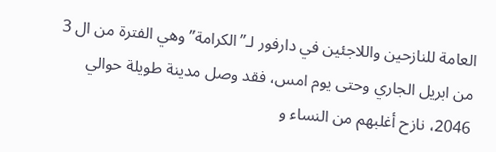العامة للنازحين واللاجئين في دارفور لـ”الكرامة” وهي الفترة من ال 3 من ابريل الجاري وحتى يوم امس، فقد وصل مدينة طويلة حوالي 2046، نازح أغلبهم من النساء و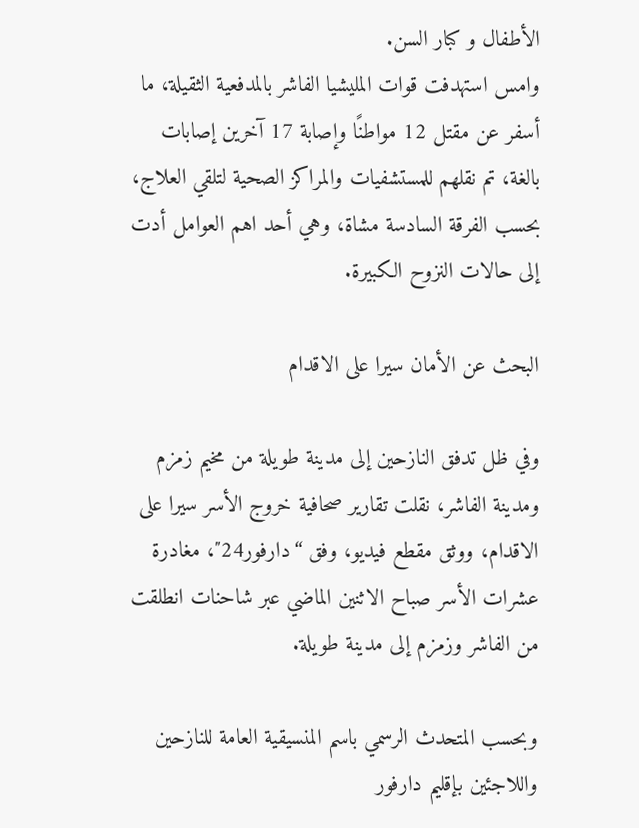الأطفال و كبار السن.
وامس استهدفت قوات المليشيا الفاشر بالمدفعية الثقيلة، ما أسفر عن مقتل 12 مواطنًا وإصابة 17 آخرين إصابات بالغة، تم نقلهم للمستشفيات والمراكز الصحية لتلقي العلاج، بحسب الفرقة السادسة مشاة، وهي أحد اهم العوامل أدت إلى حالات النزوح الكبيرة.

البحث عن الأمان سيرا على الاقدام

وفي ظل تدفق النازحين إلى مدينة طويلة من مخيم زمزم ومدينة الفاشر، نقلت تقارير صحافية خروج الأسر سيرا على الاقدام، ووثق مقطع فيديو، وفق “دارفور24″، مغادرة عشرات الأسر صباح الاثنين الماضي عبر شاحنات انطلقت من الفاشر وزمزم إلى مدينة طويلة.

وبحسب المتحدث الرسمي باسم المنسيقية العامة للنازحين واللاجئين بإقليم دارفور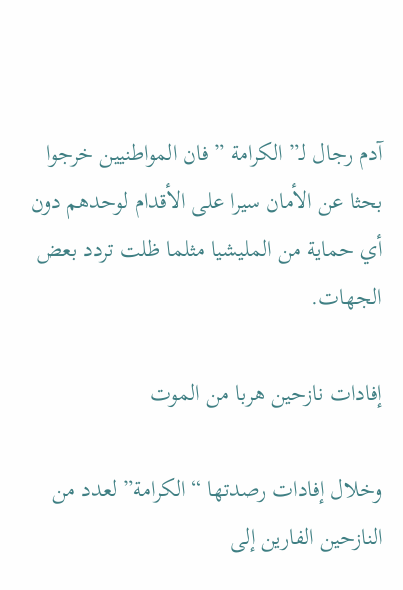آدم رجال لـ” الكرامة ” فان المواطنيين خرجوا بحثا عن الأمان سيرا على الأقدام لوحدهم دون أي حماية من المليشيا مثلما ظلت تردد بعض الجهات.

إفادات نازحين هربا من الموت

وخلال إفادات رصدتها “الكرامة” لعدد من النازحين الفارين إلى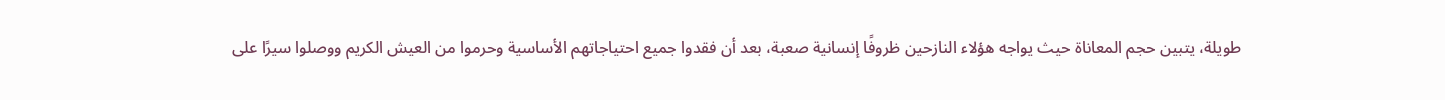طويلة، يتبين حجم المعاناة حيث يواجه هؤلاء النازحين ظروفًا إنسانية صعبة، بعد أن فقدوا جميع احتياجاتهم الأساسية وحرموا من العيش الكريم ووصلوا سيرًا على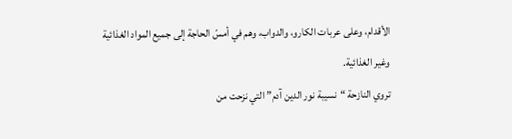الأقدام، وعلى عربات الكارو، والدواب، وهم في أمسّ الحاجة إلى جميع المواد الغذائية وغير الغذائية.
تروي النازحة “نسيبة نور الدين آدم” التي نزحت من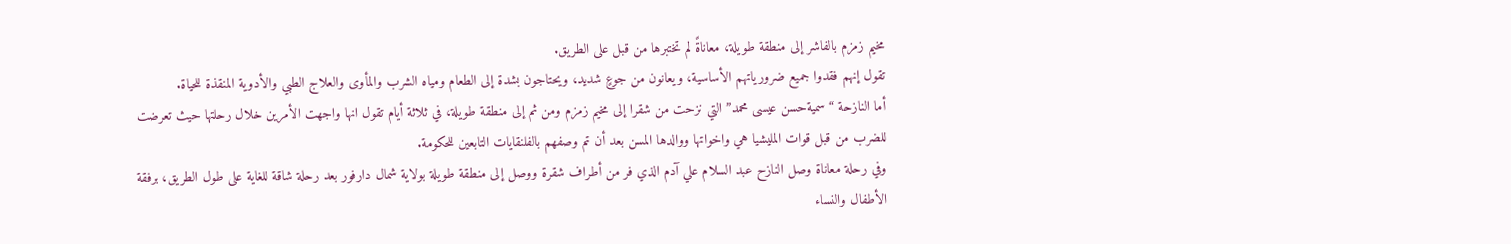مخيم زمزم بالفاشر إلى منطقة طويلة، معاناةً لم تختبرها من قبل على الطريق.
تقول إنهم فقدوا جميع ضرورياتهم الأساسية، ويعانون من جوعٍ شديد، ويحتاجون بشدة إلى الطعام ومياه الشرب والمأوى والعلاج الطبي والأدوية المنقذة للحياة.
أما النازحة “سميةحسن عيسى محمد” التي نزحت من شقرا إلى مخيم زمزم ومن ثم إلى منطقة طويلة، في ثلاثة أيام تقول انها واجهت الأمرين خلال رحلتها حيث تعرضت للضرب من قبل قوات المليشيا هي واخواتها ووالدها المسن بعد أن تم وصفهم بالفلنقايات التابعين للحكومة.
وفي رحلة معاناة وصل النازح عبد السلام علي آدم الذي فر من أطراف شقرة ووصل إلى منطقة طويلة بولاية شمال دارفور بعد رحلة شاقة للغاية على طول الطريق، برفقة الأطفال والنساء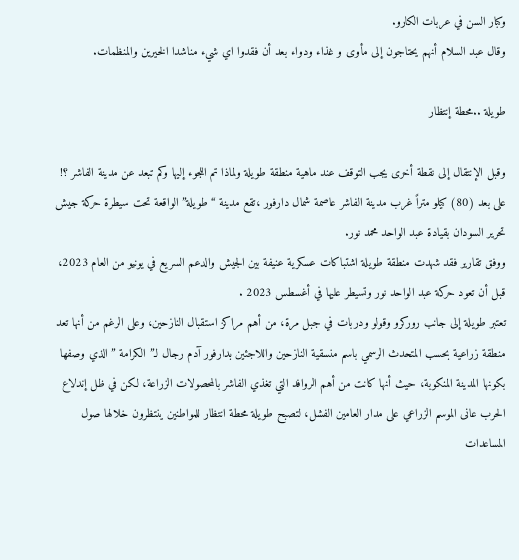وكبار السن في عربات الكارو.
وقال عبد السلام أنهم يحتاجون إلى مأوى و غذاء ودواء بعد أن فقدوا اي شيء مناشدا الخيرين والمنظمات.

طويلة ..محطة إنتظار

وقبل الإنتقال إلى نقطة أخرى يجب التوقف عند ماهية منطقة طويلة ولماذا تم اللجوء إليها وكم تبعد عن مدينة الفاشر ؟!
على بعد (80) كيلو متراً غرب مدينة الفاشر عاصمة شمال دارفور ،تقع مدينة “طويلة” الواقعة تحت سيطرة حركة جيش تحرير السودان بقيادة عبد الواحد محمد نور.
ووفق تقارير فقد شهدت منطقة طويلة اشتباكات عسكرية عنيفة بين الجيش والدعم السريع في يونيو من العام 2023، قبل أن تعود حركة عبد الواحد نور وتسيطر عليها في أغسطس 2023 .
تعتبر طويلة إلى جانب روركرو وقولو ودربات في جبل مرة، من أهم مراكز استقبال النازحين، وعلى الرغم من أنها تعد منطقة زراعية بحسب المتحدث الرسمي باسم منسقية النازحين واللاجئين بدارفور آدم رجال لـ” الكرامة ” الذي وصفها بكونها المدينة المنكوبة، حيث أنها كانت من أهم الروافد التي تغذي الفاشر بالمحصولات الزراعة، لكن في ظل إندلاع الحرب عانى الموسم الزراعي على مدار العامين الفشل، لتصبح طويلة محطة انتظار للمواطنين ينتظرون خلالها صول المساعدات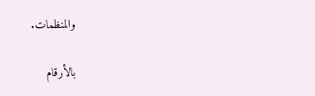والمنظمات.

بالأرقام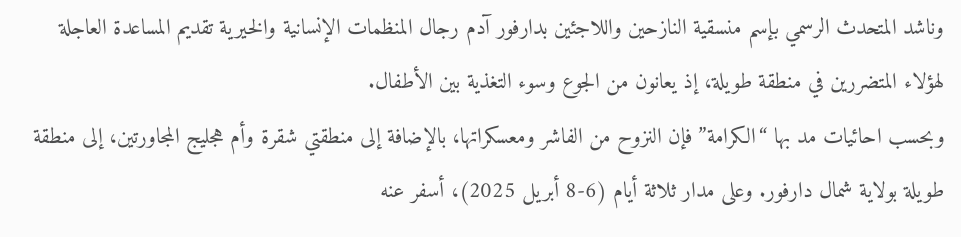وناشد المتحدث الرسمي بإسم منسقية النازحين واللاجئين بدارفور آدم رجال المنظمات الإنسانية والخيرية تقديم المساعدة العاجلة لهؤلاء المتضررين في منطقة طويلة، إذ يعانون من الجوع وسوء التغذية بين الأطفال.
وبحسب احائيات مد بها “الكرامة” فإن النزوح من الفاشر ومعسكراتها، بالإضافة إلى منطقتي شقرة وأم هجليج المجاورتين، إلى منطقة طويلة بولاية شمال دارفور. وعلى مدار ثلاثة أيام (6-8 أبريل 2025)، أسفر عنه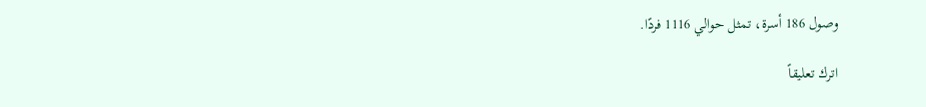وصول 186 أسرة، تمثل حوالي 1116 فردًا.

اترك تعليقاً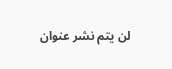لن يتم نشر عنوان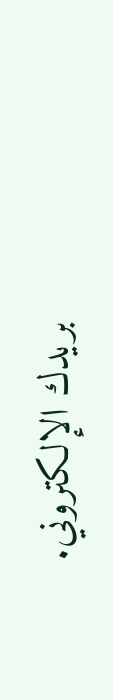بريدك الإلكتروني.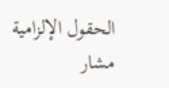الحقول الإلزامية مشار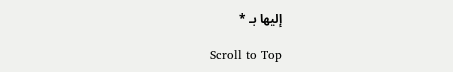إليها بـ *

Scroll to Top